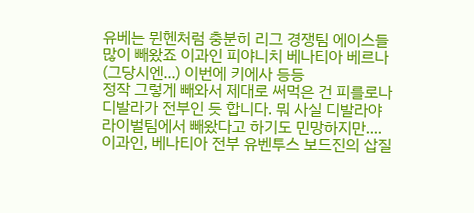유베는 뮌헨처럼 충분히 리그 경쟁팀 에이스들 많이 빼왔죠 이과인 피야니치 베나티아 베르나(그당시엔...) 이번에 키에사 등등
정작 그렇게 빼와서 제대로 써먹은 건 피를로나 디발라가 전부인 듯 합니다. 뭐 사실 디발라야 라이벌팀에서 빼왔다고 하기도 민망하지만.... 이과인, 베나티아 전부 유벤투스 보드진의 삽질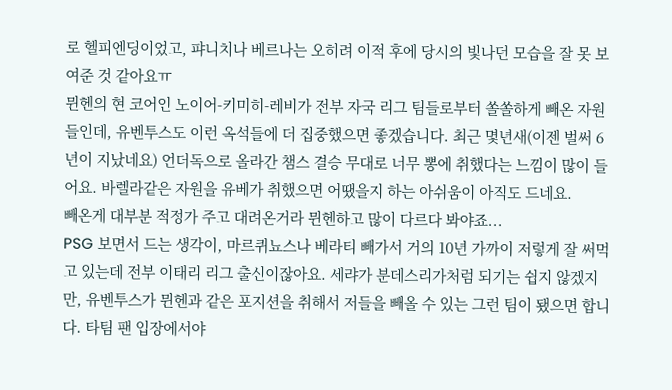로 헬피엔딩이었고, 퍄니치나 베르나는 오히려 이적 후에 당시의 빛나던 모습을 잘 못 보여준 것 같아요ㅠ
뮌헨의 현 코어인 노이어-키미히-레비가 전부 자국 리그 팀들로부터 쏠쏠하게 빼온 자원들인데, 유벤투스도 이런 옥석들에 더 집중했으면 좋겠습니다. 최근 몇년새(이젠 벌써 6년이 지났네요) 언더독으로 올라간 챔스 결승 무대로 너무 뽕에 취했다는 느낌이 많이 들어요. 바렐라같은 자원을 유베가 취했으면 어땠을지 하는 아쉬움이 아직도 드네요.
빼온게 대부분 적정가 주고 대려온거라 뮌헨하고 많이 다르다 봐야죠...
PSG 보면서 드는 생각이, 마르퀴뇨스나 베라티 빼가서 거의 10년 가까이 저렇게 잘 써먹고 있는데 전부 이태리 리그 출신이잖아요. 세랴가 분데스리가처럼 되기는 쉽지 않겠지만, 유벤투스가 뮌헨과 같은 포지션을 취해서 저들을 빼올 수 있는 그런 팀이 됐으면 합니다. 타팀 팬 입장에서야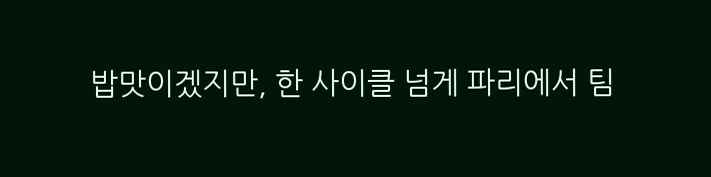밥맛이겠지만, 한 사이클 넘게 파리에서 팀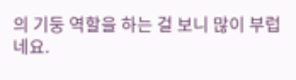의 기둥 역할을 하는 걸 보니 많이 부럽네요.